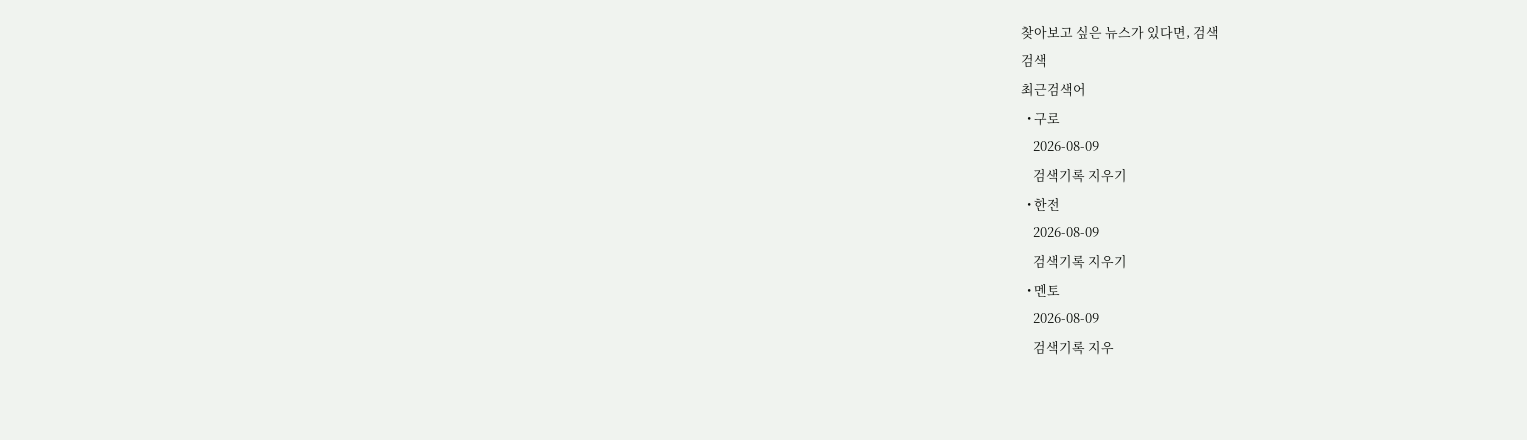찾아보고 싶은 뉴스가 있다면, 검색
검색
최근검색어
  • 구로
    2026-08-09
    검색기록 지우기
  • 한전
    2026-08-09
    검색기록 지우기
  • 멘토
    2026-08-09
    검색기록 지우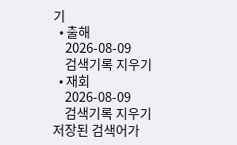기
  • 출해
    2026-08-09
    검색기록 지우기
  • 재회
    2026-08-09
    검색기록 지우기
저장된 검색어가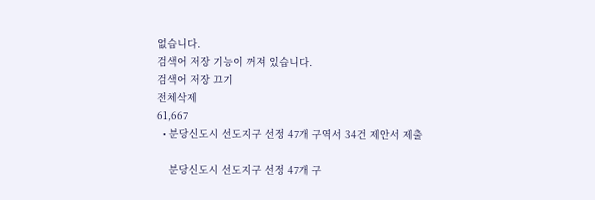없습니다.
검색어 저장 기능이 꺼져 있습니다.
검색어 저장 끄기
전체삭제
61,667
  • 분당신도시 선도지구 선정 47개 구역서 34건 제안서 제출

    분당신도시 선도지구 선정 47개 구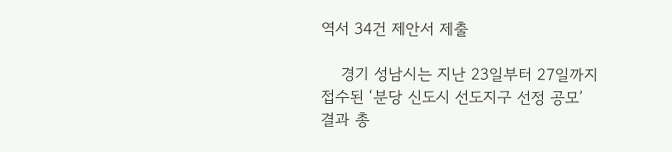역서 34건 제안서 제출

    경기 성남시는 지난 23일부터 27일까지 접수된 ‘분당 신도시 선도지구 선정 공모’ 결과 총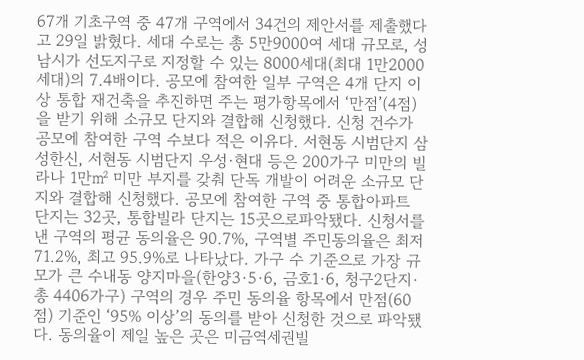67개 기초구역 중 47개 구역에서 34건의 제안서를 제출했다고 29일 밝혔다. 세대 수로는 총 5만9000여 세대 규모로, 성남시가 선도지구로 지정할 수 있는 8000세대(최대 1만2000세대)의 7.4배이다. 공모에 참여한 일부 구역은 4개 단지 이상 통합 재건축을 추진하면 주는 평가항목에서 ‘만점’(4점)을 받기 위해 소규모 단지와 결합해 신청했다. 신청 건수가 공모에 참여한 구역 수보다 적은 이유다. 서현동 시범단지 삼성한신, 서현동 시범단지 우성·현대 등은 200가구 미만의 빌라나 1만㎡ 미만 부지를 갖춰 단독 개발이 어려운 소규모 단지와 결합해 신청했다. 공모에 참여한 구역 중 통합아파트 단지는 32곳, 통합빌라 단지는 15곳으로파악됐다. 신청서를 낸 구역의 평균 동의율은 90.7%, 구역별 주민동의율은 최저 71.2%, 최고 95.9%로 나타났다. 가구 수 기준으로 가장 규모가 큰 수내동 양지마을(한양3·5·6, 금호1·6, 청구2단지·총 4406가구) 구역의 경우 주민 동의율 항목에서 만점(60점) 기준인 ‘95% 이상’의 동의를 받아 신청한 것으로 파악됐다. 동의율이 제일 높은 곳은 미금역세권빌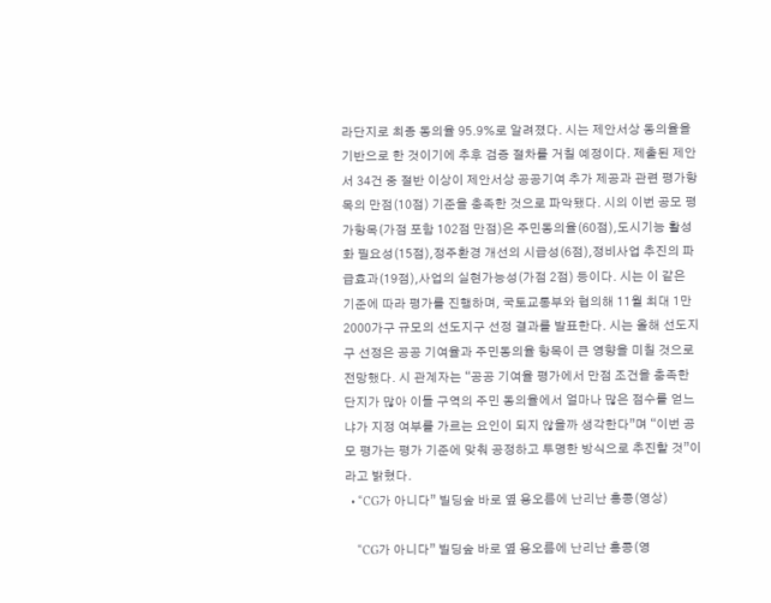라단지로 최종 동의율 95.9%로 알려졌다. 시는 제안서상 동의율을 기반으로 한 것이기에 추후 검증 절차를 거칠 예정이다. 제출된 제안서 34건 중 절반 이상이 제안서상 공공기여 추가 제공과 관련 평가항목의 만점(10점) 기준을 충족한 것으로 파악됐다. 시의 이번 공모 평가항목(가점 포함 102점 만점)은 주민동의율(60점),도시기능 활성화 필요성(15점),정주환경 개선의 시급성(6점),정비사업 추진의 파급효과(19점),사업의 실현가능성(가점 2점) 등이다. 시는 이 같은 기준에 따라 평가를 진행하며, 국토교통부와 협의해 11월 최대 1만2000가구 규모의 선도지구 선정 결과를 발표한다. 시는 올해 선도지구 선정은 공공 기여율과 주민동의율 항목이 큰 영향을 미칠 것으로 전망했다. 시 관계자는 “공공 기여율 평가에서 만점 조건을 충족한 단지가 많아 이들 구역의 주민 동의율에서 얼마나 많은 점수를 얻느냐가 지정 여부를 가르는 요인이 되지 않을까 생각한다”며 “이번 공모 평가는 평가 기준에 맞춰 공정하고 투명한 방식으로 추진할 것”이라고 밝혔다.
  • “CG가 아니다” 빌딩숲 바로 옆 용오름에 난리난 홍콩(영상)

    “CG가 아니다” 빌딩숲 바로 옆 용오름에 난리난 홍콩(영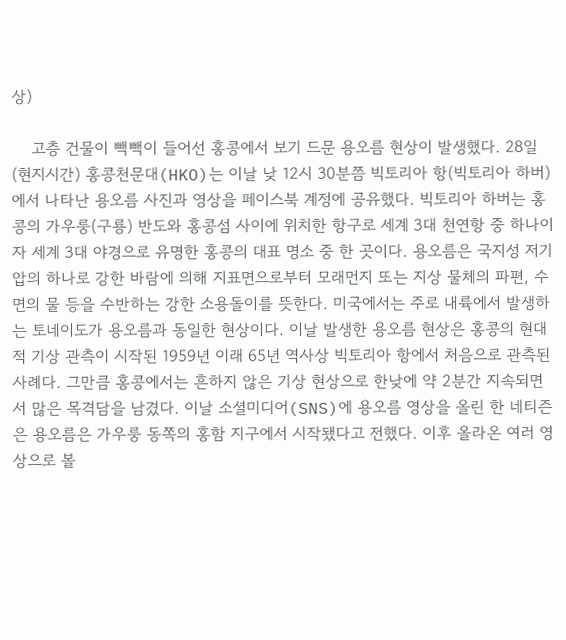상)

    고층 건물이 빽빽이 들어선 홍콩에서 보기 드문 용오름 현상이 발생했다. 28일(현지시간) 홍콩천문대(HKO)는 이날 낮 12시 30분쯤 빅토리아 항(빅토리아 하버)에서 나타난 용오름 사진과 영상을 페이스북 계정에 공유했다. 빅토리아 하버는 홍콩의 가우룽(구룡) 반도와 홍콩섬 사이에 위치한 항구로 세계 3대 천연항 중 하나이자 세계 3대 야경으로 유명한 홍콩의 대표 명소 중 한 곳이다. 용오름은 국지성 저기압의 하나로 강한 바람에 의해 지표면으로부터 모래먼지 또는 지상 물체의 파편, 수면의 물 등을 수반하는 강한 소용돌이를 뜻한다. 미국에서는 주로 내륙에서 발생하는 토네이도가 용오름과 동일한 현상이다. 이날 발생한 용오름 현상은 홍콩의 현대적 기상 관측이 시작된 1959년 이래 65년 역사상 빅토리아 항에서 처음으로 관측된 사례다. 그만큼 홍콩에서는 흔하지 않은 기상 현상으로 한낮에 약 2분간 지속되면서 많은 목격담을 남겼다. 이날 소셜미디어(SNS)에 용오름 영상을 올린 한 네티즌은 용오름은 가우룽 동쪽의 홍함 지구에서 시작됐다고 전했다. 이후 올라온 여러 영상으로 볼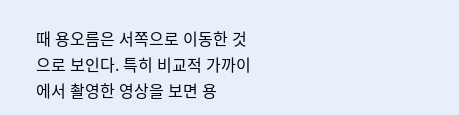때 용오름은 서쪽으로 이동한 것으로 보인다. 특히 비교적 가까이에서 촬영한 영상을 보면 용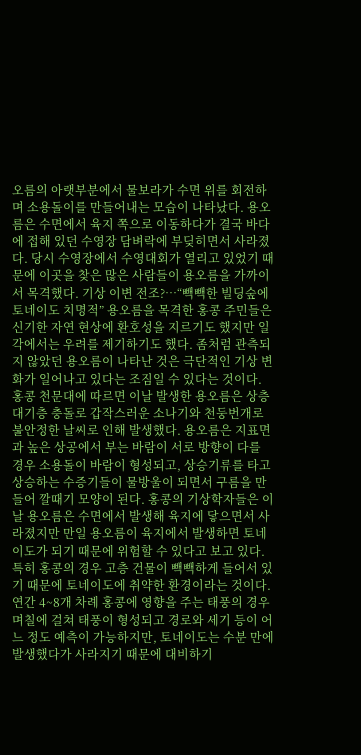오름의 아랫부분에서 물보라가 수면 위를 회전하며 소용돌이를 만들어내는 모습이 나타났다. 용오름은 수면에서 육지 쪽으로 이동하다가 결국 바다에 접해 있던 수영장 담벼락에 부딪히면서 사라졌다. 당시 수영장에서 수영대회가 열리고 있었기 때문에 이곳을 찾은 많은 사람들이 용오름을 가까이서 목격했다. 기상 이변 전조?…“빽빽한 빌딩숲에 토네이도 치명적” 용오름을 목격한 홍콩 주민들은 신기한 자연 현상에 환호성을 지르기도 했지만 일각에서는 우려를 제기하기도 했다. 좀처럼 관측되지 않았던 용오름이 나타난 것은 극단적인 기상 변화가 일어나고 있다는 조짐일 수 있다는 것이다. 홍콩 천문대에 따르면 이날 발생한 용오름은 상층 대기층 충돌로 갑작스러운 소나기와 천둥번개로 불안정한 날씨로 인해 발생했다. 용오름은 지표면과 높은 상공에서 부는 바람이 서로 방향이 다를 경우 소용돌이 바람이 형성되고, 상승기류를 타고 상승하는 수증기들이 물방울이 되면서 구름을 만들어 깔때기 모양이 된다. 홍콩의 기상학자들은 이날 용오름은 수면에서 발생해 육지에 닿으면서 사라졌지만 만일 용오름이 육지에서 발생하면 토네이도가 되기 때문에 위험할 수 있다고 보고 있다. 특히 홍콩의 경우 고층 건물이 빽빽하게 들어서 있기 때문에 토네이도에 취약한 환경이라는 것이다. 연간 4~8개 차례 홍콩에 영향을 주는 태풍의 경우 며칠에 걸쳐 태풍이 형성되고 경로와 세기 등이 어느 정도 예측이 가능하지만, 토네이도는 수분 만에 발생했다가 사라지기 때문에 대비하기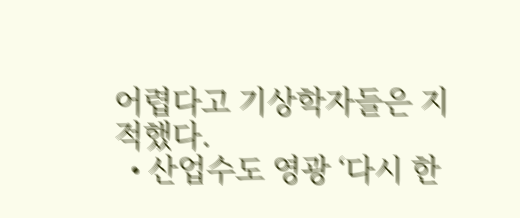어렵다고 기상학자들은 지적했다.
  • 산업수도 영광 ‘다시 한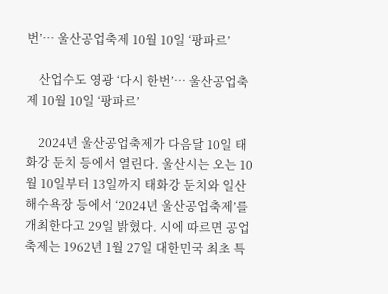번’… 울산공업축제 10월 10일 ‘팡파르’

    산업수도 영광 ‘다시 한번’… 울산공업축제 10월 10일 ‘팡파르’

    2024년 울산공업축제가 다음달 10일 태화강 둔치 등에서 열린다. 울산시는 오는 10월 10일부터 13일까지 태화강 둔치와 일산해수욕장 등에서 ‘2024년 울산공업축제’를 개최한다고 29일 밝혔다. 시에 따르면 공업축제는 1962년 1월 27일 대한민국 최초 특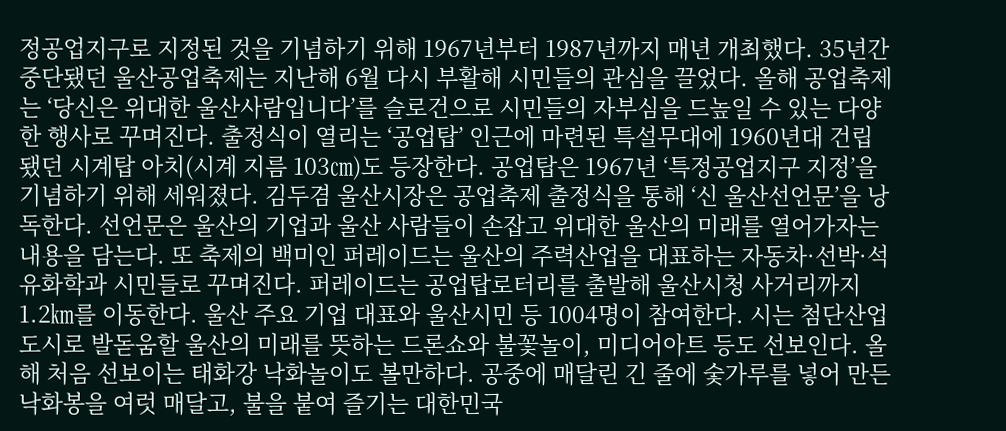정공업지구로 지정된 것을 기념하기 위해 1967년부터 1987년까지 매년 개최했다. 35년간 중단됐던 울산공업축제는 지난해 6월 다시 부활해 시민들의 관심을 끌었다. 올해 공업축제는 ‘당신은 위대한 울산사람입니다’를 슬로건으로 시민들의 자부심을 드높일 수 있는 다양한 행사로 꾸며진다. 출정식이 열리는 ‘공업탑’ 인근에 마련된 특설무대에 1960년대 건립됐던 시계탑 아치(시계 지름 103㎝)도 등장한다. 공업탑은 1967년 ‘특정공업지구 지정’을 기념하기 위해 세워졌다. 김두겸 울산시장은 공업축제 출정식을 통해 ‘신 울산선언문’을 낭독한다. 선언문은 울산의 기업과 울산 사람들이 손잡고 위대한 울산의 미래를 열어가자는 내용을 담는다. 또 축제의 백미인 퍼레이드는 울산의 주력산업을 대표하는 자동차·선박·석유화학과 시민들로 꾸며진다. 퍼레이드는 공업탑로터리를 출발해 울산시청 사거리까지 1.2㎞를 이동한다. 울산 주요 기업 대표와 울산시민 등 1004명이 참여한다. 시는 첨단산업 도시로 발돋움할 울산의 미래를 뜻하는 드론쇼와 불꽃놀이, 미디어아트 등도 선보인다. 올해 처음 선보이는 태화강 낙화놀이도 볼만하다. 공중에 매달린 긴 줄에 숯가루를 넣어 만든 낙화봉을 여럿 매달고, 불을 붙여 즐기는 대한민국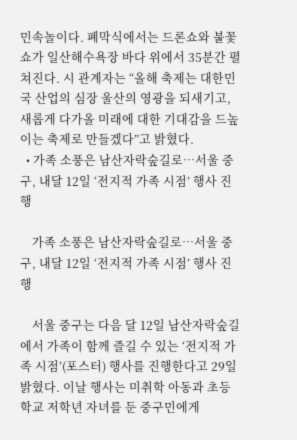민속놀이다. 폐막식에서는 드론쇼와 불꽃쇼가 일산해수욕장 바다 위에서 35분간 펼쳐진다. 시 관계자는 “올해 축제는 대한민국 산업의 심장 울산의 영광을 되새기고, 새롭게 다가올 미래에 대한 기대감을 드높이는 축제로 만들겠다”고 밝혔다.
  • 가족 소풍은 남산자락숲길로…서울 중구, 내달 12일 ‘전지적 가족 시점’ 행사 진행

    가족 소풍은 남산자락숲길로…서울 중구, 내달 12일 ‘전지적 가족 시점’ 행사 진행

    서울 중구는 다음 달 12일 남산자락숲길에서 가족이 함께 즐길 수 있는 ‘전지적 가족 시점’(포스터) 행사를 진행한다고 29일 밝혔다. 이날 행사는 미취학 아동과 초등학교 저학년 자녀를 둔 중구민에게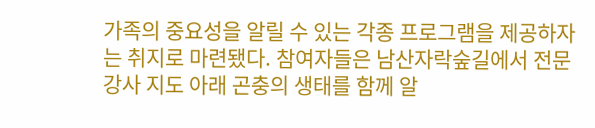가족의 중요성을 알릴 수 있는 각종 프로그램을 제공하자는 취지로 마련됐다. 참여자들은 남산자락숲길에서 전문 강사 지도 아래 곤충의 생태를 함께 알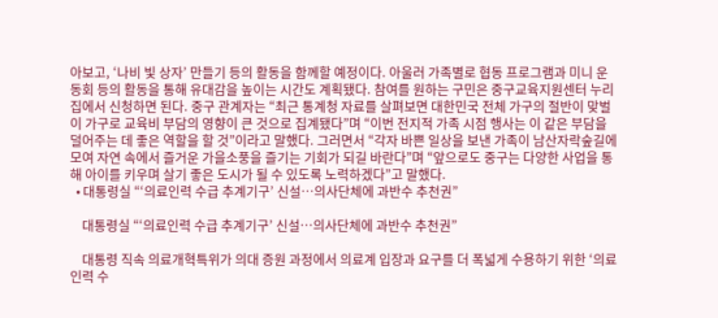아보고, ‘나비 빛 상자’ 만들기 등의 활동을 함께할 예정이다. 아울러 가족별로 협동 프로그램과 미니 운동회 등의 활동을 통해 유대감을 높이는 시간도 계획됐다. 참여를 원하는 구민은 중구교육지원센터 누리집에서 신청하면 된다. 중구 관계자는 “최근 통계청 자료를 살펴보면 대한민국 전체 가구의 절반이 맞벌이 가구로 교육비 부담의 영향이 큰 것으로 집계됐다”며 “이번 전지적 가족 시점 행사는 이 같은 부담을 덜어주는 데 좋은 역할을 할 것”이라고 말했다. 그러면서 “각자 바쁜 일상을 보낸 가족이 남산자락숲길에 모여 자연 속에서 즐거운 가을소풍을 즐기는 기회가 되길 바란다”며 “앞으로도 중구는 다양한 사업을 통해 아이를 키우며 살기 좋은 도시가 될 수 있도록 노력하겠다”고 말했다.
  • 대통령실 “‘의료인력 수급 추계기구’ 신설…의사단체에 과반수 추천권”

    대통령실 “‘의료인력 수급 추계기구’ 신설…의사단체에 과반수 추천권”

    대통령 직속 의료개혁특위가 의대 증원 과정에서 의료계 입장과 요구를 더 폭넓게 수용하기 위한 ‘의료인력 수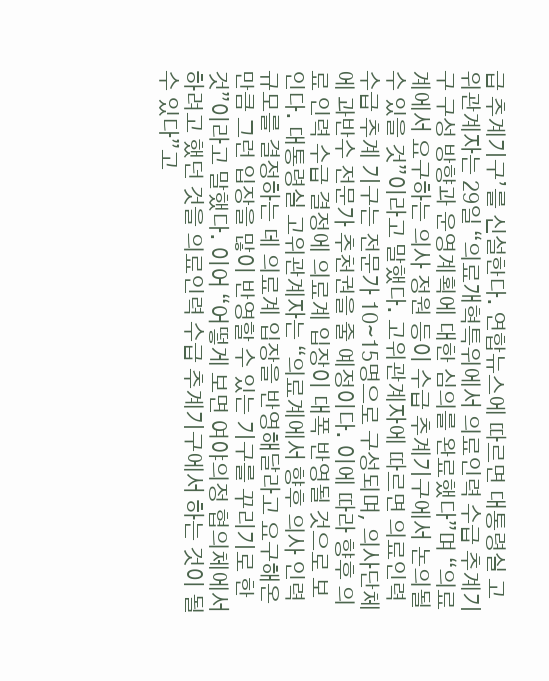급 추계기구’를 신설한다. 연합뉴스에 따르면 대통령실 고위관계자는 29일 “의료개혁특위에서 의료인력 수급 추계기구 구성 방향과 운영계획에 대한 심의를 완료했다”며 “의료계에서 요구하는 의사 정원 등이 수급 추계기구에서 논의될 수 있을 것”이라고 말했다. 고위관계자에 따르면 의료인력 수급 추계 기구는 전문가 10∼15명으로 구성되며, 의사단체에 과반수 전문가 추천권을 줄 예정이다. 이에 따라 향후 의료 인력 수급 결정에 의료계 입장이 대폭 반영될 것으로 보인다. 대통령실 고위관계자는 “의료계에서 향후 의사 인력 규모를 결정하는 데 의료계 입장을 반영해달라고 요구해온 만큼 그런 입장을 많이 반영할 수 있는 기구를 꾸리기로 한 것”이라고 말했다. 이어 “어떻게 보면 여야의정 협의체에서 하려고 했던 것을 의료인력 수급 추계기구에서 하는 것이 될 수 있다”고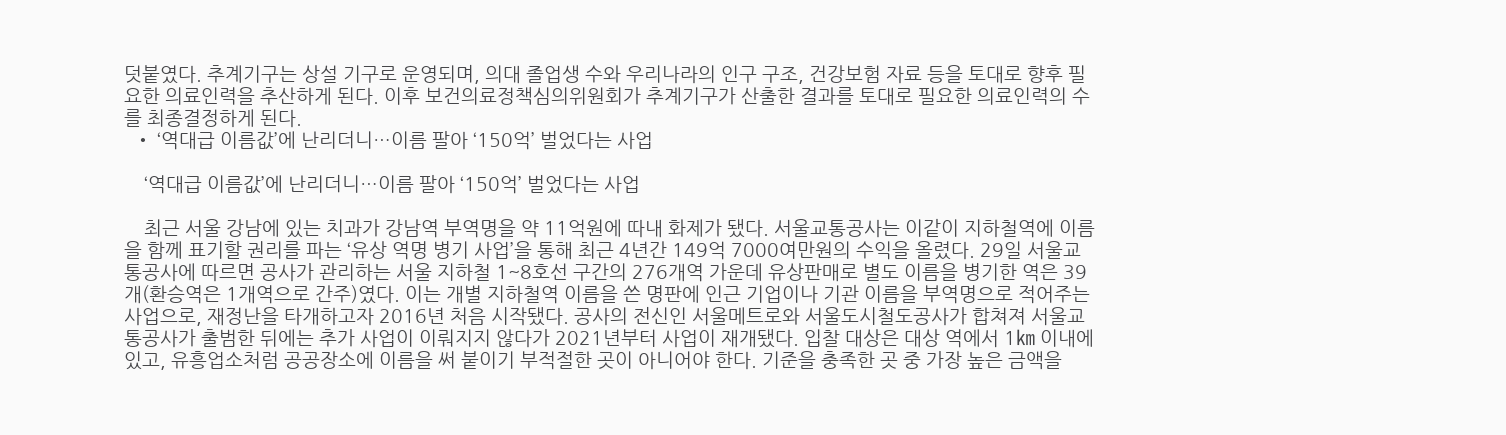덧붙였다. 추계기구는 상설 기구로 운영되며, 의대 졸업생 수와 우리나라의 인구 구조, 건강보험 자료 등을 토대로 향후 필요한 의료인력을 추산하게 된다. 이후 보건의료정책심의위원회가 추계기구가 산출한 결과를 토대로 필요한 의료인력의 수를 최종결정하게 된다.
  • ‘역대급 이름값’에 난리더니…이름 팔아 ‘150억’ 벌었다는 사업

    ‘역대급 이름값’에 난리더니…이름 팔아 ‘150억’ 벌었다는 사업

    최근 서울 강남에 있는 치과가 강남역 부역명을 약 11억원에 따내 화제가 됐다. 서울교통공사는 이같이 지하철역에 이름을 함께 표기할 권리를 파는 ‘유상 역명 병기 사업’을 통해 최근 4년간 149억 7000여만원의 수익을 올렸다. 29일 서울교통공사에 따르면 공사가 관리하는 서울 지하철 1~8호선 구간의 276개역 가운데 유상판매로 별도 이름을 병기한 역은 39개(환승역은 1개역으로 간주)였다. 이는 개별 지하철역 이름을 쓴 명판에 인근 기업이나 기관 이름을 부역명으로 적어주는 사업으로, 재정난을 타개하고자 2016년 처음 시작됐다. 공사의 전신인 서울메트로와 서울도시철도공사가 합쳐져 서울교통공사가 출범한 뒤에는 추가 사업이 이뤄지지 않다가 2021년부터 사업이 재개됐다. 입찰 대상은 대상 역에서 1㎞ 이내에 있고, 유흥업소처럼 공공장소에 이름을 써 붙이기 부적절한 곳이 아니어야 한다. 기준을 충족한 곳 중 가장 높은 금액을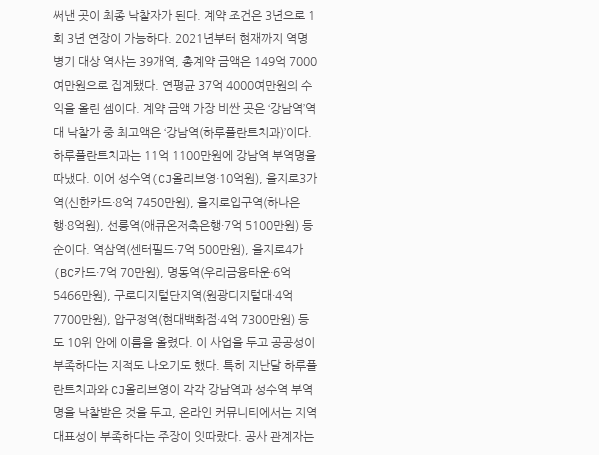써낸 곳이 최종 낙찰자가 된다. 계약 조건은 3년으로 1회 3년 연장이 가능하다. 2021년부터 현재까지 역명병기 대상 역사는 39개역, 총계약 금액은 149억 7000여만원으로 집계됐다. 연평균 37억 4000여만원의 수익을 올린 셈이다. 계약 금액 가장 비싼 곳은 ‘강남역’역대 낙찰가 중 최고액은 ‘강남역(하루플란트치과)’이다. 하루플란트치과는 11억 1100만원에 강남역 부역명을 따냈다. 이어 성수역(CJ올리브영·10억원), 을지로3가역(신한카드·8억 7450만원), 을지로입구역(하나은행·8억원), 선릉역(애큐온저축은행·7억 5100만원) 등 순이다. 역삼역(센터필드·7억 500만원), 을지로4가(BC카드·7억 70만원), 명동역(우리금융타운·6억 5466만원), 구로디지털단지역(원광디지털대·4억 7700만원), 압구정역(현대백화점·4억 7300만원) 등도 10위 안에 이름을 올렸다. 이 사업을 두고 공공성이 부족하다는 지적도 나오기도 했다. 특히 지난달 하루플란트치과와 CJ올리브영이 각각 강남역과 성수역 부역명을 낙찰받은 것을 두고, 온라인 커뮤니티에서는 지역 대표성이 부족하다는 주장이 잇따랐다. 공사 관계자는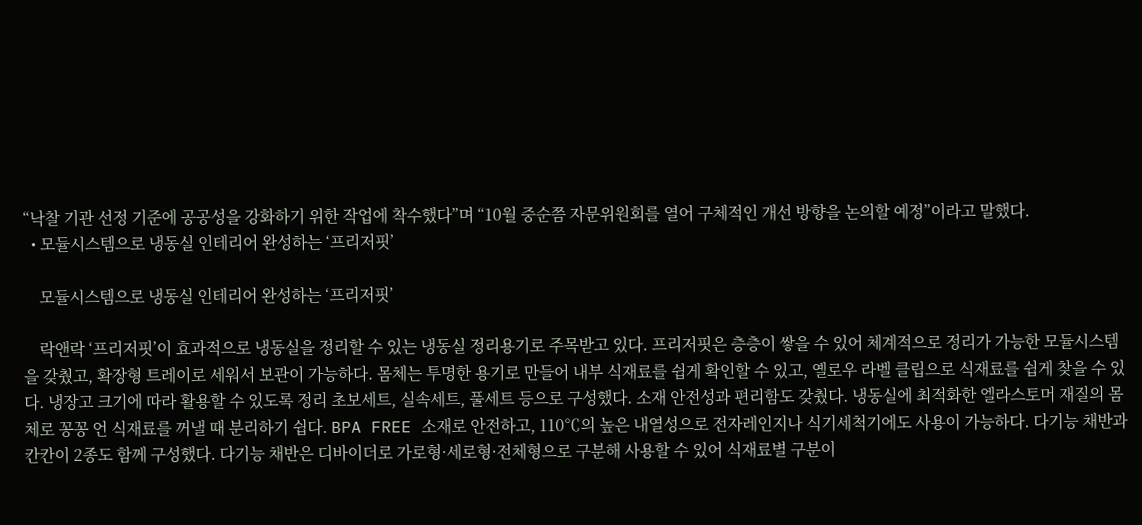“낙찰 기관 선정 기준에 공공성을 강화하기 위한 작업에 착수했다”며 “10월 중순쯤 자문위원회를 열어 구체적인 개선 방향을 논의할 예정”이라고 말했다.
  • 모듈시스템으로 냉동실 인테리어 완성하는 ‘프리저핏’

    모듈시스템으로 냉동실 인테리어 완성하는 ‘프리저핏’

    락앤락 ‘프리저핏’이 효과적으로 냉동실을 정리할 수 있는 냉동실 정리용기로 주목받고 있다. 프리저핏은 층층이 쌓을 수 있어 체계적으로 정리가 가능한 모듈시스템을 갖췄고, 확장형 트레이로 세워서 보관이 가능하다. 몸체는 투명한 용기로 만들어 내부 식재료를 쉽게 확인할 수 있고, 옐로우 라벨 클립으로 식재료를 쉽게 찾을 수 있다. 냉장고 크기에 따라 활용할 수 있도록 정리 초보세트, 실속세트, 풀세트 등으로 구성했다. 소재 안전성과 편리함도 갖췄다. 냉동실에 최적화한 엘라스토머 재질의 몸체로 꽁꽁 언 식재료를 꺼낼 때 분리하기 쉽다. BPA FREE 소재로 안전하고, 110℃의 높은 내열성으로 전자레인지나 식기세척기에도 사용이 가능하다. 다기능 채반과 칸칸이 2종도 함께 구성했다. 다기능 채반은 디바이더로 가로형·세로형·전체형으로 구분해 사용할 수 있어 식재료별 구분이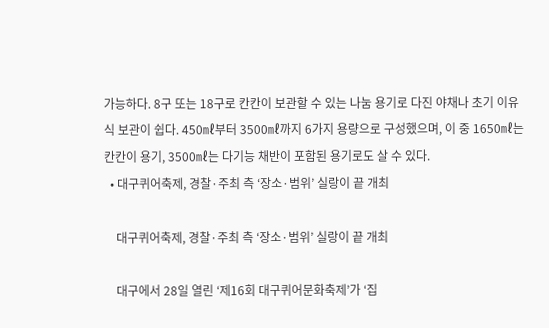가능하다. 8구 또는 18구로 칸칸이 보관할 수 있는 나눔 용기로 다진 야채나 초기 이유식 보관이 쉽다. 450㎖부터 3500㎖까지 6가지 용량으로 구성했으며, 이 중 1650㎖는 칸칸이 용기, 3500㎖는 다기능 채반이 포함된 용기로도 살 수 있다.
  • 대구퀴어축제, 경찰·주최 측 ‘장소·범위’ 실랑이 끝 개최

    대구퀴어축제, 경찰·주최 측 ‘장소·범위’ 실랑이 끝 개최

    대구에서 28일 열린 ‘제16회 대구퀴어문화축제’가 ‘집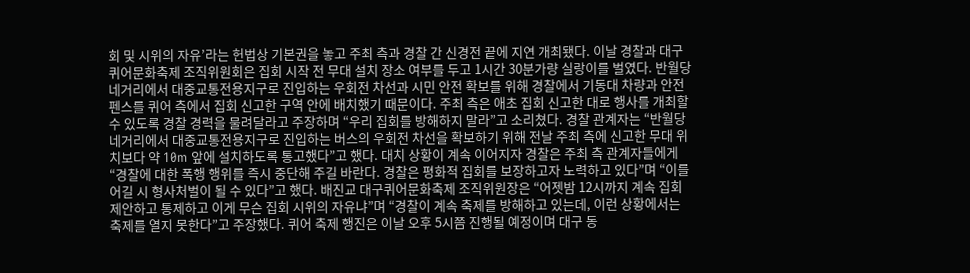회 및 시위의 자유’라는 헌법상 기본권을 놓고 주최 측과 경찰 간 신경전 끝에 지연 개최됐다. 이날 경찰과 대구퀴어문화축제 조직위원회은 집회 시작 전 무대 설치 장소 여부를 두고 1시간 30분가량 실랑이를 벌였다. 반월당네거리에서 대중교통전용지구로 진입하는 우회전 차선과 시민 안전 확보를 위해 경찰에서 기동대 차량과 안전 펜스를 퀴어 측에서 집회 신고한 구역 안에 배치했기 때문이다. 주최 측은 애초 집회 신고한 대로 행사를 개최할 수 있도록 경찰 경력을 물려달라고 주장하며 “우리 집회를 방해하지 말라”고 소리쳤다. 경찰 관계자는 “반월당네거리에서 대중교통전용지구로 진입하는 버스의 우회전 차선을 확보하기 위해 전날 주최 측에 신고한 무대 위치보다 약 10m 앞에 설치하도록 통고했다”고 했다. 대치 상황이 계속 이어지자 경찰은 주최 측 관계자들에게 “경찰에 대한 폭행 행위를 즉시 중단해 주길 바란다. 경찰은 평화적 집회를 보장하고자 노력하고 있다”며 “이를 어길 시 형사처벌이 될 수 있다”고 했다. 배진교 대구퀴어문화축제 조직위원장은 “어젯밤 12시까지 계속 집회 제안하고 통제하고 이게 무슨 집회 시위의 자유냐”며 “경찰이 계속 축제를 방해하고 있는데, 이런 상황에서는 축제를 열지 못한다”고 주장했다. 퀴어 축제 행진은 이날 오후 5시쯤 진행될 예정이며 대구 동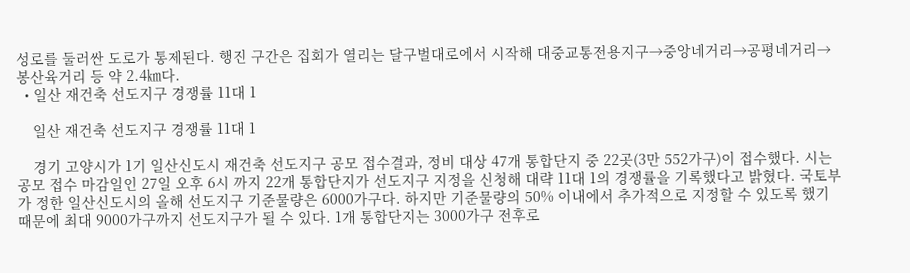성로를 둘러싼 도로가 통제된다. 행진 구간은 집회가 열리는 달구벌대로에서 시작해 대중교통전용지구→중앙네거리→공평네거리→봉산육거리 등 약 2.4㎞다.
  • 일산 재건축 선도지구 경쟁률 11대 1

    일산 재건축 선도지구 경쟁률 11대 1

    경기 고양시가 1기 일산신도시 재건축 선도지구 공모 접수결과, 정비 대상 47개 통합단지 중 22곳(3만 552가구)이 접수했다. 시는 공모 접수 마감일인 27일 오후 6시 까지 22개 통합단지가 선도지구 지정을 신청해 대략 11대 1의 경쟁률을 기록했다고 밝혔다. 국토부가 정한 일산신도시의 올해 선도지구 기준물량은 6000가구다. 하지만 기준물량의 50% 이내에서 추가적으로 지정할 수 있도록 했기 때문에 최대 9000가구까지 선도지구가 될 수 있다. 1개 통합단지는 3000가구 전후로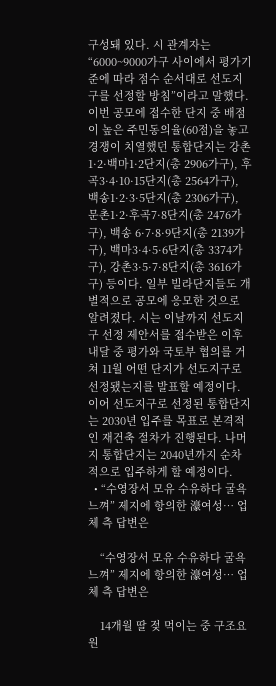구성돼 있다. 시 관계자는 “6000~9000가구 사이에서 평가기준에 따라 점수 순서대로 선도지구를 선정할 방침”이라고 말했다. 이번 공모에 접수한 단지 중 배점이 높은 주민동의율(60점)을 놓고 경쟁이 치열했던 통합단지는 강촌1·2·백마1·2단지(총 2906가구), 후곡3·4·10·15단지(총 2564가구), 백송1·2·3·5단지(총 2306가구), 문촌1·2·후곡7·8단지(총 2476가구), 백송 6·7·8·9단지(총 2139가구), 백마3·4·5·6단지(총 3374가구), 강촌3·5·7·8단지(총 3616가구) 등이다. 일부 빌라단지들도 개별적으로 공모에 응모한 것으로 알려졌다. 시는 이날까지 선도지구 선정 제안서를 접수받은 이후 내달 중 평가와 국토부 협의를 거쳐 11월 어떤 단지가 선도지구로 선정됐는지를 발표할 예정이다. 이어 선도지구로 선정된 통합단지는 2030년 입주를 목표로 본격적인 재건축 절차가 진행된다. 나머지 통합단지는 2040년까지 순차적으로 입주하게 할 예정이다.
  • “수영장서 모유 수유하다 굴욕 느껴” 제지에 항의한 濠여성… 업체 측 답변은

    “수영장서 모유 수유하다 굴욕 느껴” 제지에 항의한 濠여성… 업체 측 답변은

    14개월 딸 젖 먹이는 중 구조요원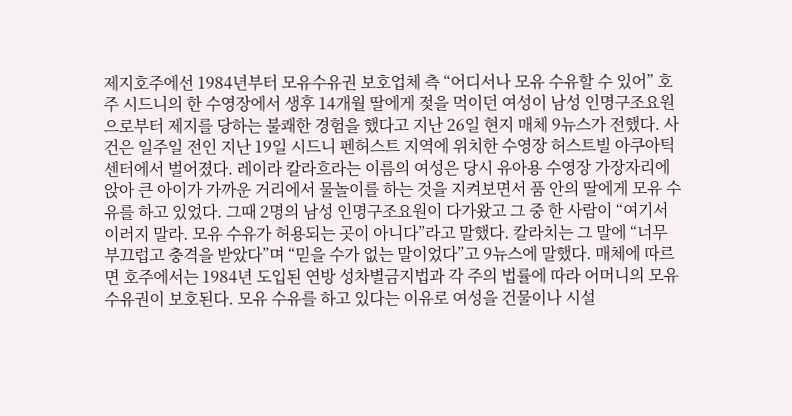제지호주에선 1984년부터 모유수유권 보호업체 측 “어디서나 모유 수유할 수 있어” 호주 시드니의 한 수영장에서 생후 14개월 딸에게 젖을 먹이던 여성이 남성 인명구조요원으로부터 제지를 당하는 불쾌한 경험을 했다고 지난 26일 현지 매체 9뉴스가 전했다. 사건은 일주일 전인 지난 19일 시드니 펜허스트 지역에 위치한 수영장 허스트빌 아쿠아틱센터에서 벌어졌다. 레이라 칼라흐라는 이름의 여성은 당시 유아용 수영장 가장자리에 앉아 큰 아이가 가까운 거리에서 물놀이를 하는 것을 지켜보면서 품 안의 딸에게 모유 수유를 하고 있었다. 그때 2명의 남성 인명구조요원이 다가왔고 그 중 한 사람이 “여기서 이러지 말라. 모유 수유가 허용되는 곳이 아니다”라고 말했다. 칼라치는 그 말에 “너무 부끄럽고 충격을 받았다”며 “믿을 수가 없는 말이었다”고 9뉴스에 말했다. 매체에 따르면 호주에서는 1984년 도입된 연방 성차별금지법과 각 주의 법률에 따라 어머니의 모유수유권이 보호된다. 모유 수유를 하고 있다는 이유로 여성을 건물이나 시설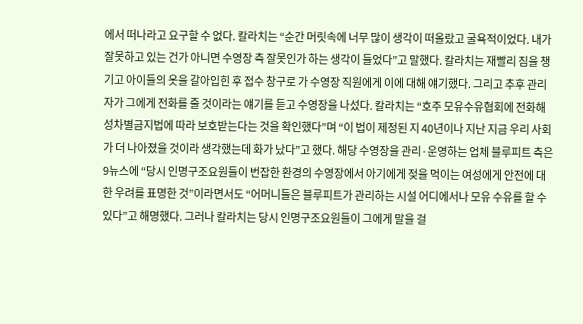에서 떠나라고 요구할 수 없다. 칼라치는 “순간 머릿속에 너무 많이 생각이 떠올랐고 굴욕적이었다. 내가 잘못하고 있는 건가 아니면 수영장 측 잘못인가 하는 생각이 들었다”고 말했다. 칼라치는 재빨리 짐을 챙기고 아이들의 옷을 갈아입힌 후 접수 창구로 가 수영장 직원에게 이에 대해 얘기했다. 그리고 추후 관리자가 그에게 전화를 줄 것이라는 얘기를 듣고 수영장을 나섰다. 칼라치는 “호주 모유수유협회에 전화해 성차별금지법에 따라 보호받는다는 것을 확인했다”며 “이 법이 제정된 지 40년이나 지난 지금 우리 사회가 더 나아졌을 것이라 생각했는데 화가 났다”고 했다. 해당 수영장을 관리·운영하는 업체 블루피트 측은 9뉴스에 “당시 인명구조요원들이 번잡한 환경의 수영장에서 아기에게 젖을 먹이는 여성에게 안전에 대한 우려를 표명한 것”이라면서도 “어머니들은 블루피트가 관리하는 시설 어디에서나 모유 수유를 할 수 있다”고 해명했다. 그러나 칼라치는 당시 인명구조요원들이 그에게 말을 걸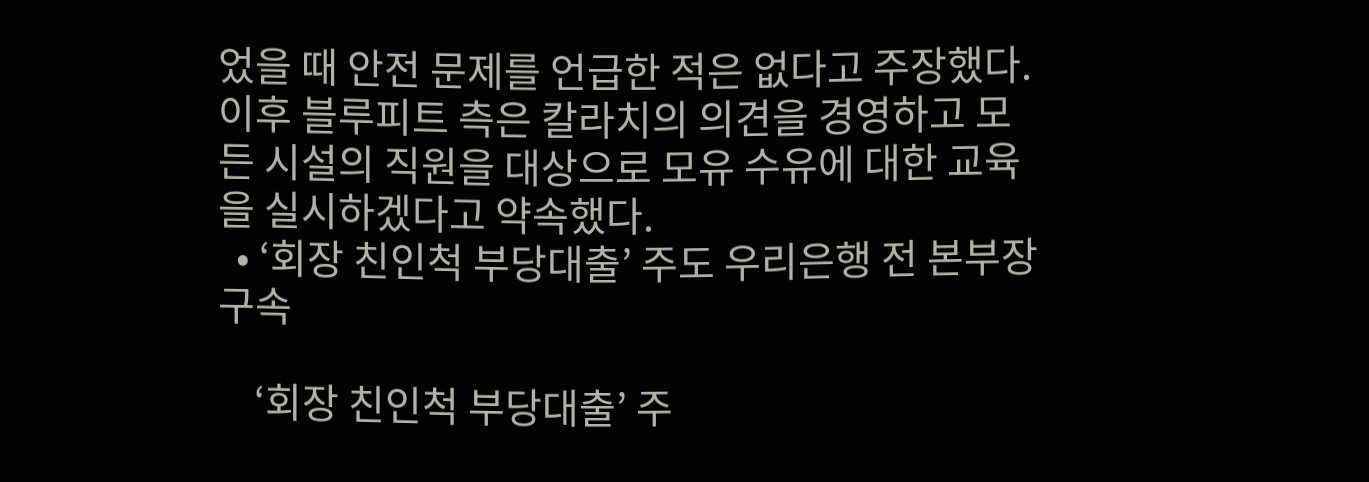었을 때 안전 문제를 언급한 적은 없다고 주장했다. 이후 블루피트 측은 칼라치의 의견을 경영하고 모든 시설의 직원을 대상으로 모유 수유에 대한 교육을 실시하겠다고 약속했다.
  • ‘회장 친인척 부당대출’ 주도 우리은행 전 본부장 구속

    ‘회장 친인척 부당대출’ 주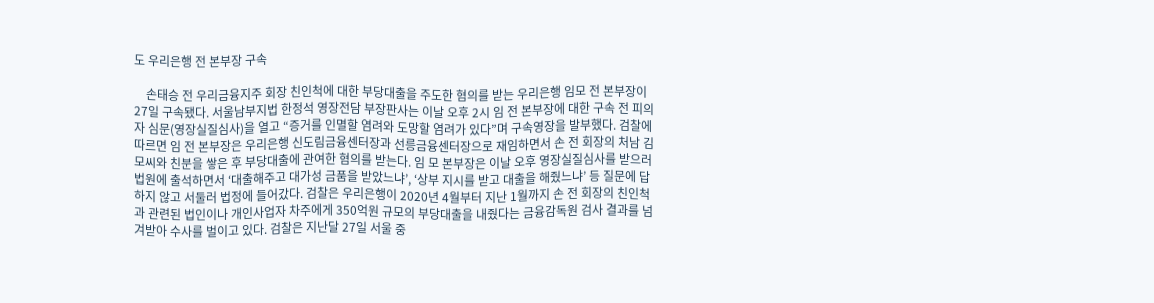도 우리은행 전 본부장 구속

    손태승 전 우리금융지주 회장 친인척에 대한 부당대출을 주도한 혐의를 받는 우리은행 임모 전 본부장이 27일 구속됐다. 서울남부지법 한정석 영장전담 부장판사는 이날 오후 2시 임 전 본부장에 대한 구속 전 피의자 심문(영장실질심사)을 열고 “증거를 인멸할 염려와 도망할 염려가 있다”며 구속영장을 발부했다. 검찰에 따르면 임 전 본부장은 우리은행 신도림금융센터장과 선릉금융센터장으로 재임하면서 손 전 회장의 처남 김모씨와 친분을 쌓은 후 부당대출에 관여한 혐의를 받는다. 임 모 본부장은 이날 오후 영장실질심사를 받으러 법원에 출석하면서 ‘대출해주고 대가성 금품을 받았느냐’, ‘상부 지시를 받고 대출을 해줬느냐’ 등 질문에 답하지 않고 서둘러 법정에 들어갔다. 검찰은 우리은행이 2020년 4월부터 지난 1월까지 손 전 회장의 친인척과 관련된 법인이나 개인사업자 차주에게 350억원 규모의 부당대출을 내줬다는 금융감독원 검사 결과를 넘겨받아 수사를 벌이고 있다. 검찰은 지난달 27일 서울 중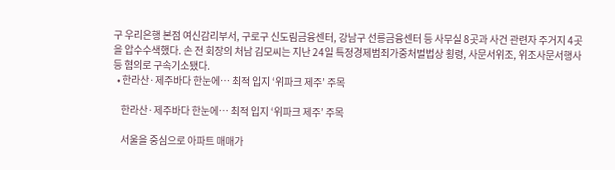구 우리은행 본점 여신감리부서, 구로구 신도림금융센터, 강남구 선릉금융센터 등 사무실 8곳과 사건 관련자 주거지 4곳을 압수수색했다. 손 전 회장의 처남 김모씨는 지난 24일 특정경제범죄가중처벌법상 횡령, 사문서위조, 위조사문서행사 등 혐의로 구속기소됐다.
  • 한라산·제주바다 한눈에… 최적 입지 ‘위파크 제주’ 주목

    한라산·제주바다 한눈에… 최적 입지 ‘위파크 제주’ 주목

    서울을 중심으로 아파트 매매가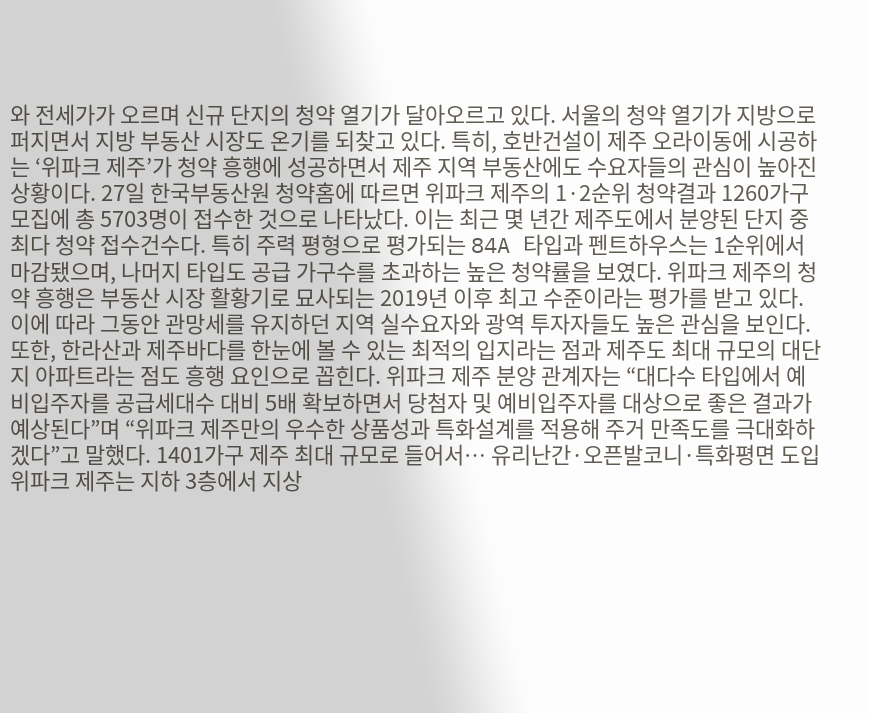와 전세가가 오르며 신규 단지의 청약 열기가 달아오르고 있다. 서울의 청약 열기가 지방으로 퍼지면서 지방 부동산 시장도 온기를 되찾고 있다. 특히, 호반건설이 제주 오라이동에 시공하는 ‘위파크 제주’가 청약 흥행에 성공하면서 제주 지역 부동산에도 수요자들의 관심이 높아진 상황이다. 27일 한국부동산원 청약홈에 따르면 위파크 제주의 1·2순위 청약결과 1260가구 모집에 총 5703명이 접수한 것으로 나타났다. 이는 최근 몇 년간 제주도에서 분양된 단지 중 최다 청약 접수건수다. 특히 주력 평형으로 평가되는 84A 타입과 펜트하우스는 1순위에서 마감됐으며, 나머지 타입도 공급 가구수를 초과하는 높은 청약률을 보였다. 위파크 제주의 청약 흥행은 부동산 시장 활황기로 묘사되는 2019년 이후 최고 수준이라는 평가를 받고 있다. 이에 따라 그동안 관망세를 유지하던 지역 실수요자와 광역 투자자들도 높은 관심을 보인다. 또한, 한라산과 제주바다를 한눈에 볼 수 있는 최적의 입지라는 점과 제주도 최대 규모의 대단지 아파트라는 점도 흥행 요인으로 꼽힌다. 위파크 제주 분양 관계자는 “대다수 타입에서 예비입주자를 공급세대수 대비 5배 확보하면서 당첨자 및 예비입주자를 대상으로 좋은 결과가 예상된다”며 “위파크 제주만의 우수한 상품성과 특화설계를 적용해 주거 만족도를 극대화하겠다”고 말했다. 1401가구 제주 최대 규모로 들어서… 유리난간·오픈발코니·특화평면 도입위파크 제주는 지하 3층에서 지상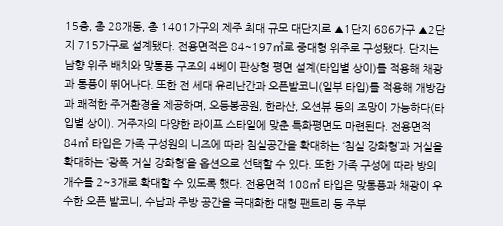15층, 총 28개동, 총 1401가구의 제주 최대 규모 대단지로 ▲1단지 686가구 ▲2단지 715가구로 설계됐다. 전용면적은 84~197㎡로 중대형 위주로 구성됐다. 단지는 남향 위주 배치와 맞통풍 구조의 4베이 판상형 평면 설계(타입별 상이)를 적용해 채광과 통풍이 뛰어나다. 또한 전 세대 유리난간과 오픈발코니(일부 타입)를 적용해 개방감과 쾌적한 주거환경을 제공하며, 오등봉공원, 한라산, 오션뷰 등의 조망이 가능하다(타입별 상이). 거주자의 다양한 라이프 스타일에 맞춘 특화평면도 마련된다. 전용면적 84㎡ 타입은 가족 구성원의 니즈에 따라 침실공간을 확대하는 ‘침실 강화형’과 거실을 확대하는 ‘광폭 거실 강화형’을 옵션으로 선택할 수 있다. 또한 가족 구성에 따라 방의 개수를 2~3개로 확대할 수 있도록 했다. 전용면적 108㎡ 타입은 맞통풍과 채광이 우수한 오픈 발코니, 수납과 주방 공간을 극대화한 대형 팬트리 등 주부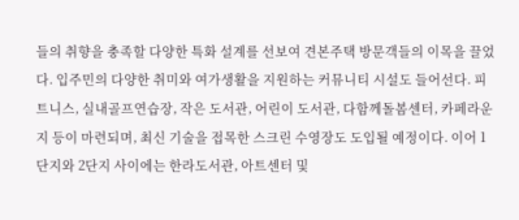들의 취향을 충족할 다양한 특화 설계를 선보여 견본주택 방문객들의 이목을 끌었다. 입주민의 다양한 취미와 여가생활을 지원하는 커뮤니티 시설도 들어선다. 피트니스, 실내골프연습장, 작은 도서관, 어린이 도서관, 다함께돌봄센터, 카페라운지 등이 마련되며, 최신 기술을 접목한 스크린 수영장도 도입될 예정이다. 이어 1단지와 2단지 사이에는 한라도서관, 아트센터 및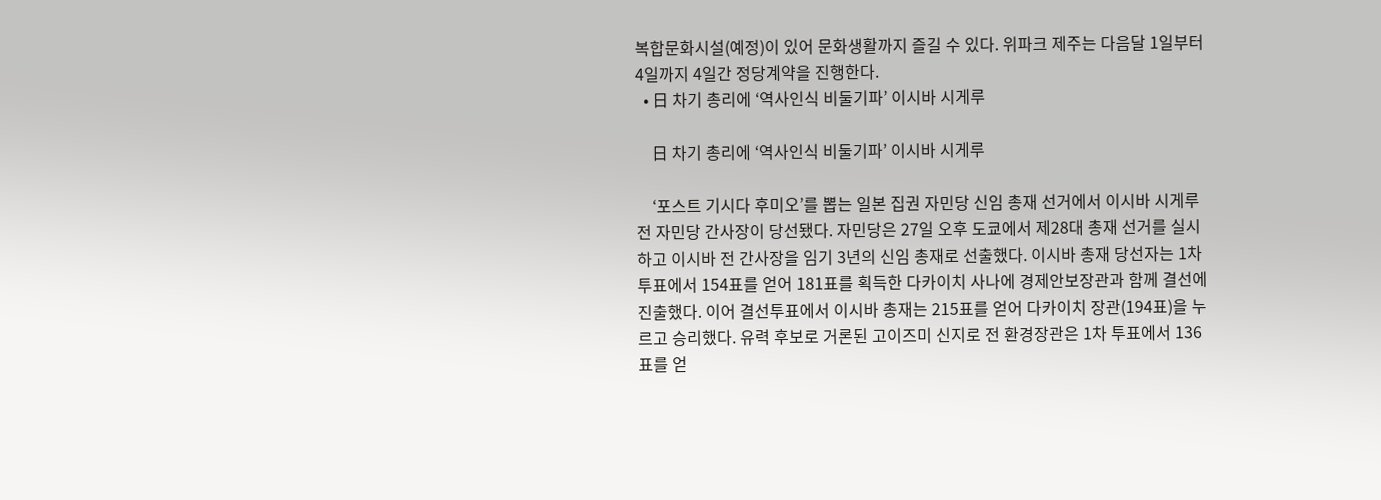복합문화시설(예정)이 있어 문화생활까지 즐길 수 있다. 위파크 제주는 다음달 1일부터 4일까지 4일간 정당계약을 진행한다.
  • 日 차기 총리에 ‘역사인식 비둘기파’ 이시바 시게루

    日 차기 총리에 ‘역사인식 비둘기파’ 이시바 시게루

    ‘포스트 기시다 후미오’를 뽑는 일본 집권 자민당 신임 총재 선거에서 이시바 시게루 전 자민당 간사장이 당선됐다. 자민당은 27일 오후 도쿄에서 제28대 총재 선거를 실시하고 이시바 전 간사장을 임기 3년의 신임 총재로 선출했다. 이시바 총재 당선자는 1차 투표에서 154표를 얻어 181표를 획득한 다카이치 사나에 경제안보장관과 함께 결선에 진출했다. 이어 결선투표에서 이시바 총재는 215표를 얻어 다카이치 장관(194표)을 누르고 승리했다. 유력 후보로 거론된 고이즈미 신지로 전 환경장관은 1차 투표에서 136표를 얻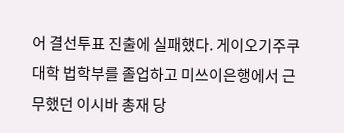어 결선투표 진출에 실패했다. 게이오기주쿠대학 법학부를 졸업하고 미쓰이은행에서 근무했던 이시바 총재 당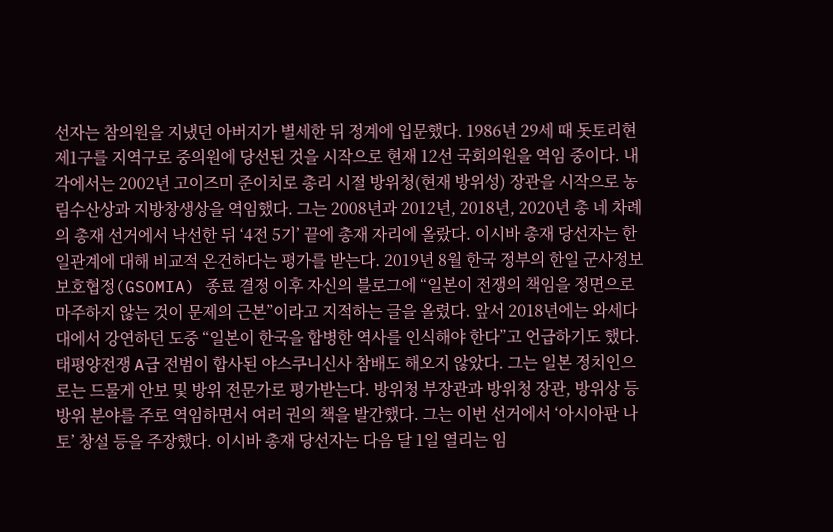선자는 참의원을 지냈던 아버지가 별세한 뒤 정계에 입문했다. 1986년 29세 때 돗토리현 제1구를 지역구로 중의원에 당선된 것을 시작으로 현재 12선 국회의원을 역임 중이다. 내각에서는 2002년 고이즈미 준이치로 총리 시절 방위청(현재 방위성) 장관을 시작으로 농림수산상과 지방창생상을 역임했다. 그는 2008년과 2012년, 2018년, 2020년 총 네 차례의 총재 선거에서 낙선한 뒤 ‘4전 5기’ 끝에 총재 자리에 올랐다. 이시바 총재 당선자는 한일관계에 대해 비교적 온건하다는 평가를 받는다. 2019년 8월 한국 정부의 한일 군사정보보호협정(GSOMIA) 종료 결정 이후 자신의 블로그에 “일본이 전쟁의 책임을 정면으로 마주하지 않는 것이 문제의 근본”이라고 지적하는 글을 올렸다. 앞서 2018년에는 와세다대에서 강연하던 도중 “일본이 한국을 합병한 역사를 인식해야 한다”고 언급하기도 했다. 태평양전쟁 A급 전범이 합사된 야스쿠니신사 참배도 해오지 않았다. 그는 일본 정치인으로는 드물게 안보 및 방위 전문가로 평가받는다. 방위청 부장관과 방위청 장관, 방위상 등 방위 분야를 주로 역임하면서 여러 권의 책을 발간했다. 그는 이번 선거에서 ‘아시아판 나토’ 창설 등을 주장했다. 이시바 총재 당선자는 다음 달 1일 열리는 임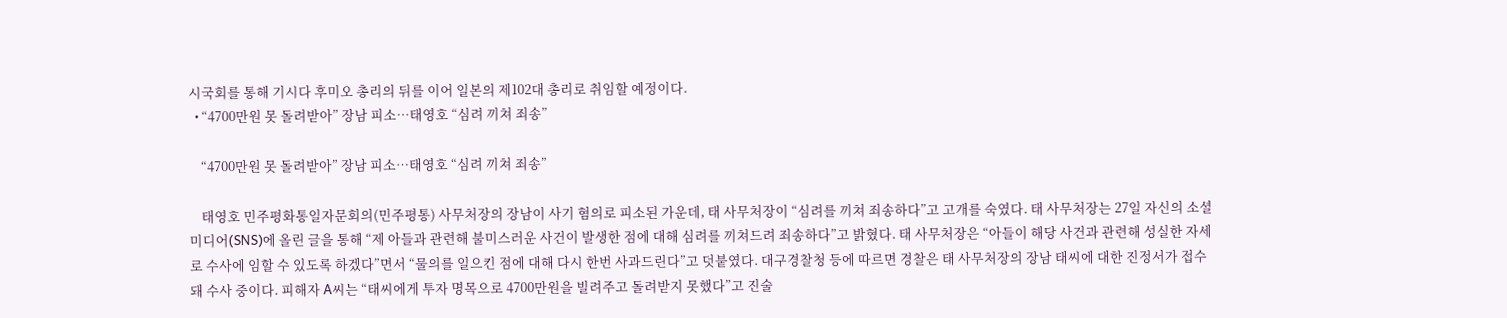시국회를 통해 기시다 후미오 총리의 뒤를 이어 일본의 제102대 총리로 취임할 예정이다.
  • “4700만원 못 돌려받아” 장남 피소…태영호 “심려 끼쳐 죄송”

    “4700만원 못 돌려받아” 장남 피소…태영호 “심려 끼쳐 죄송”

    태영호 민주평화통일자문회의(민주평통) 사무처장의 장남이 사기 혐의로 피소된 가운데, 태 사무처장이 “심려를 끼쳐 죄송하다”고 고개를 숙였다. 태 사무처장는 27일 자신의 소셜미디어(SNS)에 올린 글을 통해 “제 아들과 관련해 불미스러운 사건이 발생한 점에 대해 심려를 끼쳐드려 죄송하다”고 밝혔다. 태 사무처장은 “아들이 해당 사건과 관련해 성실한 자세로 수사에 임할 수 있도록 하겠다”면서 “물의를 일으킨 점에 대해 다시 한번 사과드린다”고 덧붙였다. 대구경찰청 등에 따르면 경찰은 태 사무처장의 장남 태씨에 대한 진정서가 접수돼 수사 중이다. 피해자 A씨는 “태씨에게 투자 명목으로 4700만원을 빌려주고 돌려받지 못했다”고 진술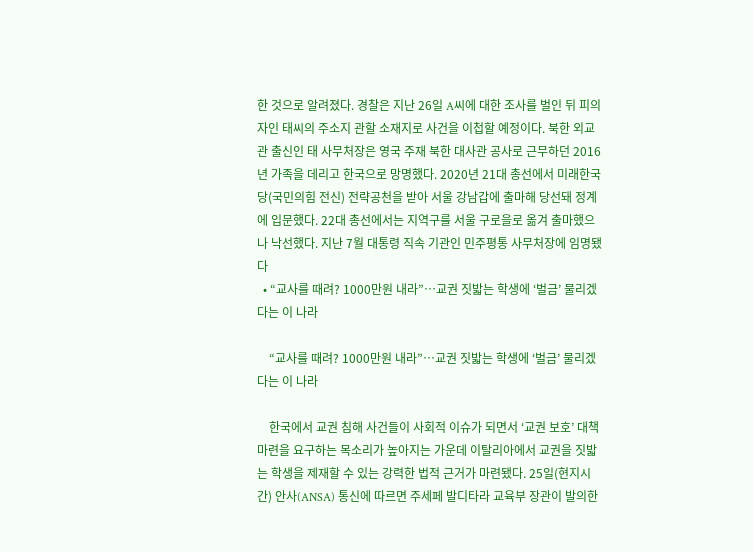한 것으로 알려졌다. 경찰은 지난 26일 A씨에 대한 조사를 벌인 뒤 피의자인 태씨의 주소지 관할 소재지로 사건을 이첩할 예정이다. 북한 외교관 출신인 태 사무처장은 영국 주재 북한 대사관 공사로 근무하던 2016년 가족을 데리고 한국으로 망명했다. 2020년 21대 총선에서 미래한국당(국민의힘 전신) 전략공천을 받아 서울 강남갑에 출마해 당선돼 정계에 입문했다. 22대 총선에서는 지역구를 서울 구로을로 옮겨 출마했으나 낙선했다. 지난 7월 대통령 직속 기관인 민주평통 사무처장에 임명됐다
  • “교사를 때려? 1000만원 내라”…교권 짓밟는 학생에 ‘벌금’ 물리겠다는 이 나라

    “교사를 때려? 1000만원 내라”…교권 짓밟는 학생에 ‘벌금’ 물리겠다는 이 나라

    한국에서 교권 침해 사건들이 사회적 이슈가 되면서 ‘교권 보호’ 대책 마련을 요구하는 목소리가 높아지는 가운데 이탈리아에서 교권을 짓밟는 학생을 제재할 수 있는 강력한 법적 근거가 마련됐다. 25일(현지시간) 안사(ANSA) 통신에 따르면 주세페 발디타라 교육부 장관이 발의한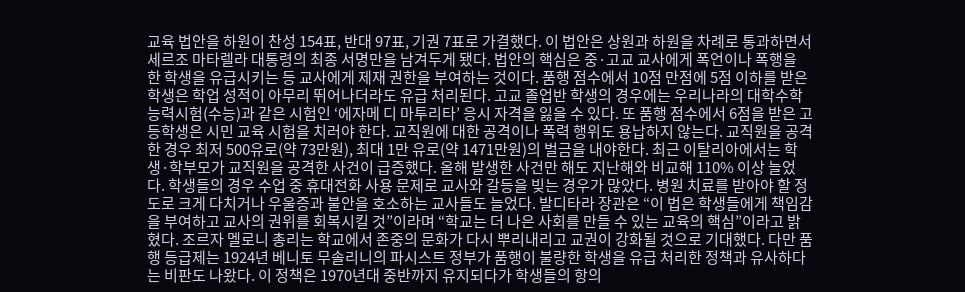교육 법안을 하원이 찬성 154표, 반대 97표, 기권 7표로 가결했다. 이 법안은 상원과 하원을 차례로 통과하면서 세르조 마타렐라 대통령의 최종 서명만을 남겨두게 됐다. 법안의 핵심은 중·고교 교사에게 폭언이나 폭행을 한 학생을 유급시키는 등 교사에게 제재 권한을 부여하는 것이다. 품행 점수에서 10점 만점에 5점 이하를 받은 학생은 학업 성적이 아무리 뛰어나더라도 유급 처리된다. 고교 졸업반 학생의 경우에는 우리나라의 대학수학능력시험(수능)과 같은 시험인 ‘에자메 디 마투리타’ 응시 자격을 잃을 수 있다. 또 품행 점수에서 6점을 받은 고등학생은 시민 교육 시험을 치러야 한다. 교직원에 대한 공격이나 폭력 행위도 용납하지 않는다. 교직원을 공격한 경우 최저 500유로(약 73만원), 최대 1만 유로(약 1471만원)의 벌금을 내야한다. 최근 이탈리아에서는 학생·학부모가 교직원을 공격한 사건이 급증했다. 올해 발생한 사건만 해도 지난해와 비교해 110% 이상 늘었다. 학생들의 경우 수업 중 휴대전화 사용 문제로 교사와 갈등을 빚는 경우가 많았다. 병원 치료를 받아야 할 정도로 크게 다치거나 우울증과 불안을 호소하는 교사들도 늘었다. 발디타라 장관은 “이 법은 학생들에게 책임감을 부여하고 교사의 권위를 회복시킬 것”이라며 “학교는 더 나은 사회를 만들 수 있는 교육의 핵심”이라고 밝혔다. 조르자 멜로니 총리는 학교에서 존중의 문화가 다시 뿌리내리고 교권이 강화될 것으로 기대했다. 다만 품행 등급제는 1924년 베니토 무솔리니의 파시스트 정부가 품행이 불량한 학생을 유급 처리한 정책과 유사하다는 비판도 나왔다. 이 정책은 1970년대 중반까지 유지되다가 학생들의 항의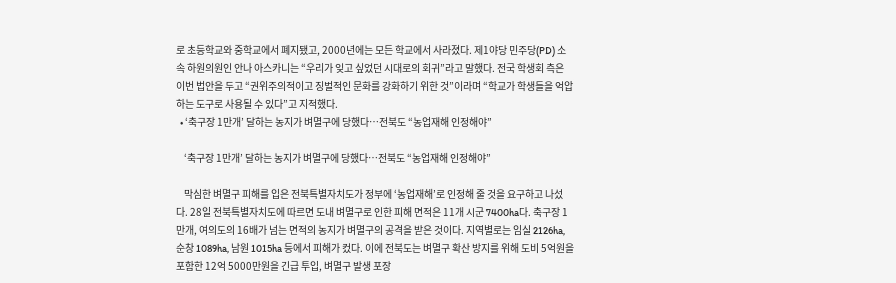로 초등학교와 중학교에서 폐지됐고, 2000년에는 모든 학교에서 사라졌다. 제1야당 민주당(PD) 소속 하원의원인 안나 아스카니는 “우리가 잊고 싶었던 시대로의 회귀”라고 말했다. 전국 학생회 측은 이번 법안을 두고 “권위주의적이고 징벌적인 문화를 강화하기 위한 것”이라며 “학교가 학생들을 억압하는 도구로 사용될 수 있다”고 지적했다.
  • ‘축구장 1만개’ 달하는 농지가 벼멸구에 당했다…전북도 “농업재해 인정해야”

    ‘축구장 1만개’ 달하는 농지가 벼멸구에 당했다…전북도 “농업재해 인정해야”

    막심한 벼멸구 피해를 입은 전북특별자치도가 정부에 ‘농업재해’로 인정해 줄 것을 요구하고 나섰다. 28일 전북특별자치도에 따르면 도내 벼멸구로 인한 피해 면적은 11개 시군 7400ha다. 축구장 1만개, 여의도의 16배가 넘는 면적의 농지가 벼멸구의 공격을 받은 것이다. 지역별로는 임실 2126ha, 순창 1089ha, 남원 1015ha 등에서 피해가 컸다. 이에 전북도는 벼멸구 확산 방지를 위해 도비 5억원을 포함한 12억 5000만원을 긴급 투입, 벼멸구 발생 포장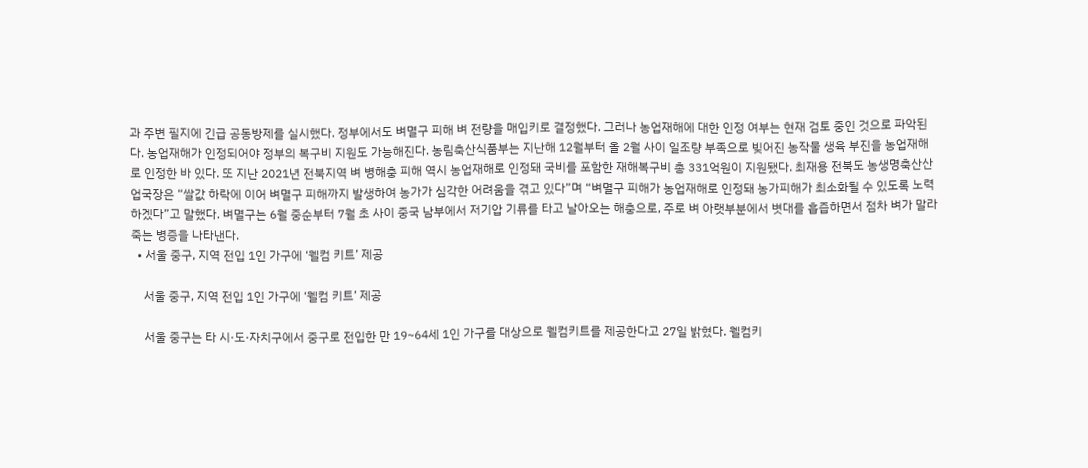과 주변 필지에 긴급 공동방제를 실시했다. 정부에서도 벼멸구 피해 벼 전량을 매입키로 결정했다. 그러나 농업재해에 대한 인정 여부는 현재 검토 중인 것으로 파악된다. 농업재해가 인정되어야 정부의 복구비 지원도 가능해진다. 농림축산식품부는 지난해 12월부터 올 2월 사이 일조량 부족으로 빚어진 농작물 생육 부진을 농업재해로 인정한 바 있다. 또 지난 2021년 전북지역 벼 병해충 피해 역시 농업재해로 인정돼 국비를 포함한 재해복구비 총 331억원이 지원됐다. 최재용 전북도 농생명축산산업국장은 “쌀값 하락에 이어 벼멸구 피해까지 발생하여 농가가 심각한 어려움을 겪고 있다”며 “벼멸구 피해가 농업재해로 인정돼 농가피해가 최소화될 수 있도록 노력하겠다”고 말했다. 벼멸구는 6월 중순부터 7월 초 사이 중국 남부에서 저기압 기류를 타고 날아오는 해충으로, 주로 벼 아랫부분에서 볏대를 흡즙하면서 점차 벼가 말라 죽는 병증을 나타낸다.
  • 서울 중구, 지역 전입 1인 가구에 ‘웰컴 키트’ 제공

    서울 중구, 지역 전입 1인 가구에 ‘웰컴 키트’ 제공

    서울 중구는 타 시·도·자치구에서 중구로 전입한 만 19~64세 1인 가구를 대상으로 웰컴키트를 제공한다고 27일 밝혔다. 웰컴키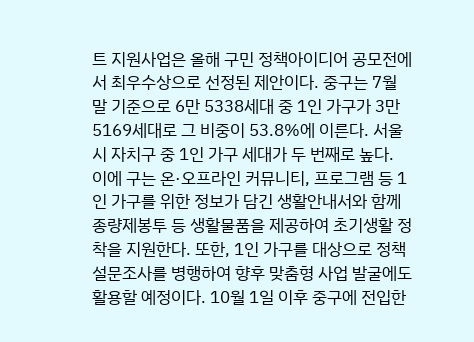트 지원사업은 올해 구민 정책아이디어 공모전에서 최우수상으로 선정된 제안이다. 중구는 7월 말 기준으로 6만 5338세대 중 1인 가구가 3만 5169세대로 그 비중이 53.8%에 이른다. 서울시 자치구 중 1인 가구 세대가 두 번째로 높다. 이에 구는 온·오프라인 커뮤니티, 프로그램 등 1인 가구를 위한 정보가 담긴 생활안내서와 함께 종량제봉투 등 생활물품을 제공하여 초기생활 정착을 지원한다. 또한, 1인 가구를 대상으로 정책 설문조사를 병행하여 향후 맞춤형 사업 발굴에도 활용할 예정이다. 10월 1일 이후 중구에 전입한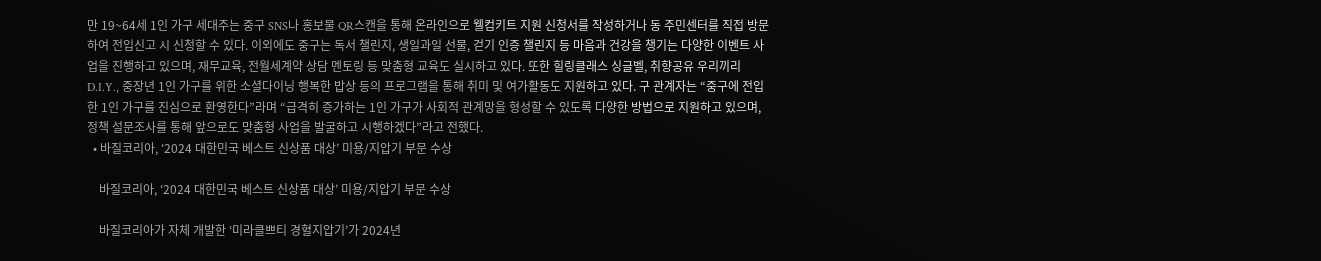만 19~64세 1인 가구 세대주는 중구 SNS나 홍보물 QR스캔을 통해 온라인으로 웰컴키트 지원 신청서를 작성하거나 동 주민센터를 직접 방문하여 전입신고 시 신청할 수 있다. 이외에도 중구는 독서 챌린지, 생일과일 선물, 걷기 인증 챌린지 등 마음과 건강을 챙기는 다양한 이벤트 사업을 진행하고 있으며, 재무교육, 전월세계약 상담 멘토링 등 맞춤형 교육도 실시하고 있다. 또한 힐링클래스 싱글벨, 취향공유 우리끼리 D.I.Y., 중장년 1인 가구를 위한 소셜다이닝 행복한 밥상 등의 프로그램을 통해 취미 및 여가활동도 지원하고 있다. 구 관계자는 “중구에 전입한 1인 가구를 진심으로 환영한다”라며 “급격히 증가하는 1인 가구가 사회적 관계망을 형성할 수 있도록 다양한 방법으로 지원하고 있으며, 정책 설문조사를 통해 앞으로도 맞춤형 사업을 발굴하고 시행하겠다”라고 전했다.
  • 바질코리아, ‘2024 대한민국 베스트 신상품 대상’ 미용/지압기 부문 수상

    바질코리아, ‘2024 대한민국 베스트 신상품 대상’ 미용/지압기 부문 수상

    바질코리아가 자체 개발한 ‘미라클쁘티 경혈지압기’가 2024년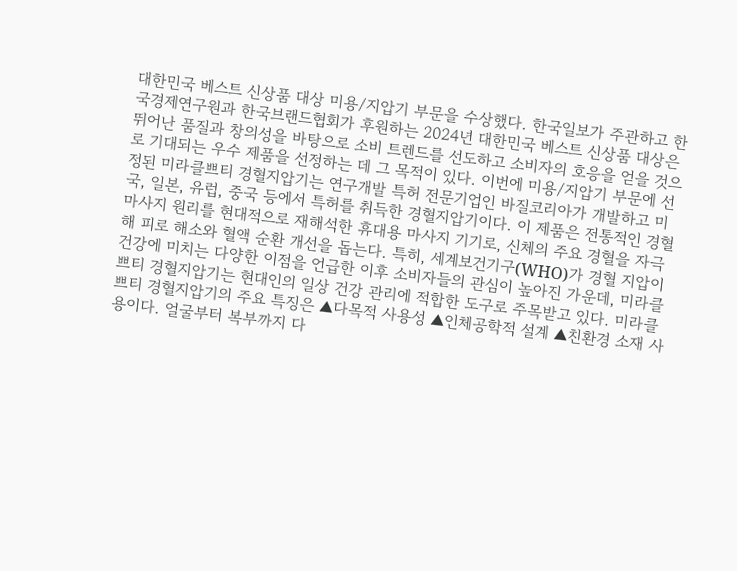대한민국 베스트 신상품 대상 미용/지압기 부문을 수상했다. 한국일보가 주관하고 한국경제연구원과 한국브랜드협회가 후원하는 2024년 대한민국 베스트 신상품 대상은 뛰어난 품질과 창의성을 바탕으로 소비 트렌드를 선도하고 소비자의 호응을 얻을 것으로 기대되는 우수 제품을 선정하는 데 그 목적이 있다. 이번에 미용/지압기 부문에 선정된 미라클쁘티 경혈지압기는 연구개발 특허 전문기업인 바질코리아가 개발하고 미국, 일본, 유럽, 중국 등에서 특허를 취득한 경혈지압기이다. 이 제품은 전통적인 경혈 마사지 원리를 현대적으로 재해석한 휴대용 마사지 기기로, 신체의 주요 경혈을 자극해 피로 해소와 혈액 순환 개선을 돕는다. 특히, 세계보건기구(WHO)가 경혈 지압이 건강에 미치는 다양한 이점을 언급한 이후 소비자들의 관심이 높아진 가운데, 미라클쁘티 경혈지압기는 현대인의 일상 건강 관리에 적합한 도구로 주목받고 있다. 미라클쁘티 경혈지압기의 주요 특징은 ▲다목적 사용성 ▲인체공학적 설계 ▲친환경 소재 사용이다. 얼굴부터 복부까지 다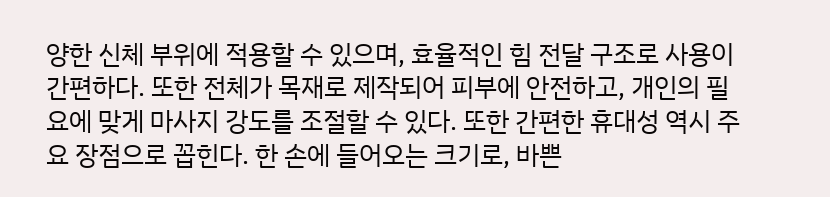양한 신체 부위에 적용할 수 있으며, 효율적인 힘 전달 구조로 사용이 간편하다. 또한 전체가 목재로 제작되어 피부에 안전하고, 개인의 필요에 맞게 마사지 강도를 조절할 수 있다. 또한 간편한 휴대성 역시 주요 장점으로 꼽힌다. 한 손에 들어오는 크기로, 바쁜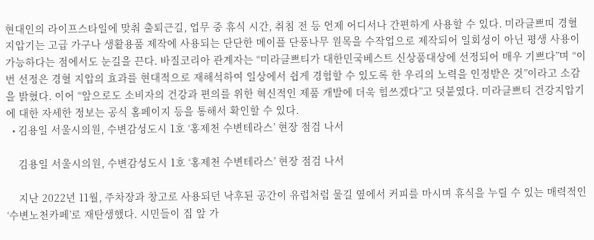현대인의 라이프스타일에 맞춰 출퇴근길, 업무 중 휴식 시간, 취침 전 등 언제 어디서나 간편하게 사용할 수 있다. 미라클쁘띠 경혈지압기는 고급 가구나 생활용품 제작에 사용되는 단단한 메이플 단풍나무 원목을 수작업으로 제작되어 일회성이 아닌 평생 사용이 가능하다는 점에서도 눈길을 끈다. 바질코리아 관계자는 “미라클쁘티가 대한민국베스트 신상품대상에 선정되어 매우 기쁘다”며 “이번 선정은 경혈 지압의 효과를 현대적으로 재해석하여 일상에서 쉽게 경험할 수 있도록 한 우리의 노력을 인정받은 것”이라고 소감을 밝혔다. 이어 “앞으로도 소비자의 건강과 편의를 위한 혁신적인 제품 개발에 더욱 힘쓰겠다”고 덧붙였다. 미라클쁘티 건강지압기에 대한 자세한 정보는 공식 홈페이지 등을 통해서 확인할 수 있다.
  • 김용일 서울시의원, 수변감성도시 1호 ‘홍제천 수변테라스’ 현장 점검 나서

    김용일 서울시의원, 수변감성도시 1호 ‘홍제천 수변테라스’ 현장 점검 나서

    지난 2022년 11월, 주차장과 창고로 사용되던 낙후된 공간이 유럽처럼 물길 옆에서 커피를 마시며 휴식을 누릴 수 있는 매력적인 ‘수변노천카페’로 재탄생했다. 시민들이 집 앞 가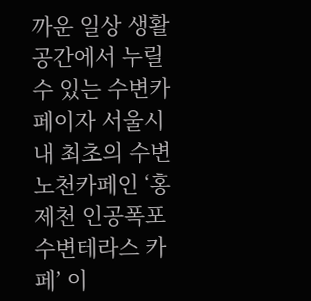까운 일상 생활공간에서 누릴 수 있는 수변카페이자 서울시내 최초의 수변 노천카페인 ‘홍제천 인공폭포 수변테라스 카페’ 이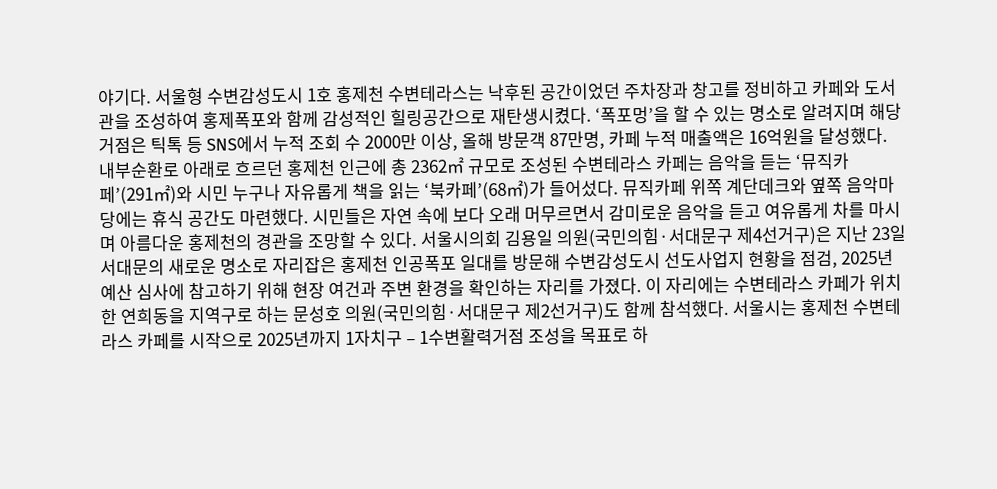야기다. 서울형 수변감성도시 1호 홍제천 수변테라스는 낙후된 공간이었던 주차장과 창고를 정비하고 카페와 도서관을 조성하여 홍제폭포와 함께 감성적인 힐링공간으로 재탄생시켰다. ‘폭포멍’을 할 수 있는 명소로 알려지며 해당 거점은 틱톡 등 SNS에서 누적 조회 수 2000만 이상, 올해 방문객 87만명, 카페 누적 매출액은 16억원을 달성했다. 내부순환로 아래로 흐르던 홍제천 인근에 총 2362㎡ 규모로 조성된 수변테라스 카페는 음악을 듣는 ‘뮤직카페’(291㎡)와 시민 누구나 자유롭게 책을 읽는 ‘북카페’(68㎡)가 들어섰다. 뮤직카페 위쪽 계단데크와 옆쪽 음악마당에는 휴식 공간도 마련했다. 시민들은 자연 속에 보다 오래 머무르면서 감미로운 음악을 듣고 여유롭게 차를 마시며 아름다운 홍제천의 경관을 조망할 수 있다. 서울시의회 김용일 의원(국민의힘·서대문구 제4선거구)은 지난 23일 서대문의 새로운 명소로 자리잡은 홍제천 인공폭포 일대를 방문해 수변감성도시 선도사업지 현황을 점검, 2025년 예산 심사에 참고하기 위해 현장 여건과 주변 환경을 확인하는 자리를 가졌다. 이 자리에는 수변테라스 카페가 위치한 연희동을 지역구로 하는 문성호 의원(국민의힘·서대문구 제2선거구)도 함께 참석했다. 서울시는 홍제천 수변테라스 카페를 시작으로 2025년까지 1자치구 – 1수변활력거점 조성을 목표로 하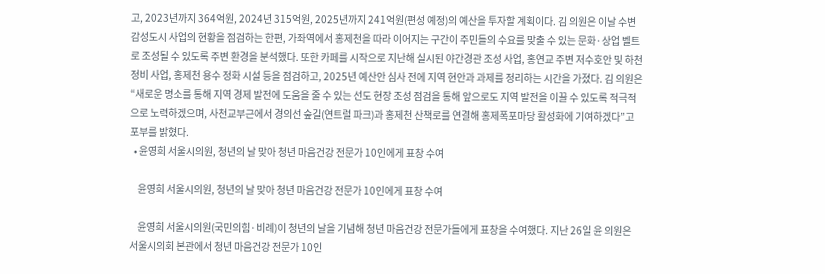고, 2023년까지 364억원, 2024년 315억원, 2025년까지 241억원(편성 예정)의 예산을 투자할 계획이다. 김 의원은 이날 수변감성도시 사업의 현황을 점검하는 한편, 가좌역에서 홍제천을 따라 이어지는 구간이 주민들의 수요를 맞출 수 있는 문화·상업 벨트로 조성될 수 있도록 주변 환경을 분석했다. 또한 카페를 시작으로 지난해 실시된 야간경관 조성 사업, 홍연교 주변 저수호안 및 하천 정비 사업, 홍제천 용수 정화 시설 등을 점검하고, 2025년 예산안 심사 전에 지역 현안과 과제를 정리하는 시간을 가졌다. 김 의원은 “새로운 명소를 통해 지역 경제 발전에 도움을 줄 수 있는 선도 현장 조성 점검을 통해 앞으로도 지역 발전을 이끌 수 있도록 적극적으로 노력하겠으며, 사천교부근에서 경의선 숲길(연트럴 파크)과 홍제천 산책로를 연결해 홍제폭포마당 활성화에 기여하겠다”고 포부를 밝혔다.
  • 윤영희 서울시의원, 청년의 날 맞아 청년 마음건강 전문가 10인에게 표창 수여

    윤영희 서울시의원, 청년의 날 맞아 청년 마음건강 전문가 10인에게 표창 수여

    윤영희 서울시의원(국민의힘·비례)이 청년의 날을 기념해 청년 마음건강 전문가들에게 표창을 수여했다. 지난 26일 윤 의원은 서울시의회 본관에서 청년 마음건강 전문가 10인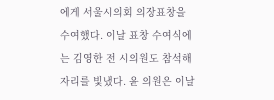에게 서울시의회 의장표창을 수여했다. 이날 표창 수여식에는 김영한 전 시의원도 참석해 자리를 빛냈다. 윤 의원은 이날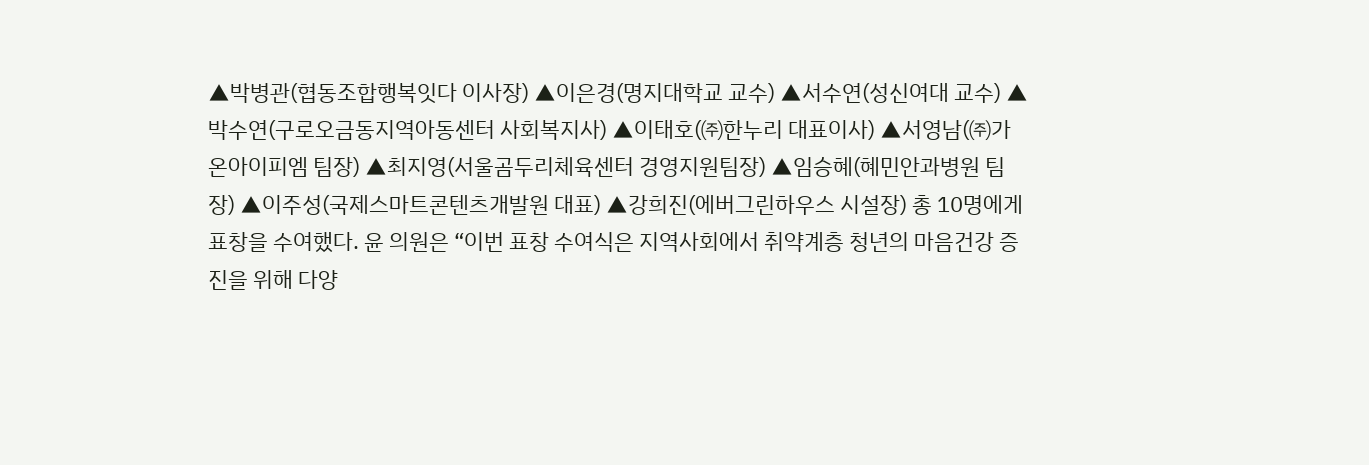▲박병관(협동조합행복잇다 이사장) ▲이은경(명지대학교 교수) ▲서수연(성신여대 교수) ▲박수연(구로오금동지역아동센터 사회복지사) ▲이태호(㈜한누리 대표이사) ▲서영남(㈜가온아이피엠 팀장) ▲최지영(서울곰두리체육센터 경영지원팀장) ▲임승혜(혜민안과병원 팀장) ▲이주성(국제스마트콘텐츠개발원 대표) ▲강희진(에버그린하우스 시설장) 총 10명에게 표창을 수여했다. 윤 의원은 “이번 표창 수여식은 지역사회에서 취약계층 청년의 마음건강 증진을 위해 다양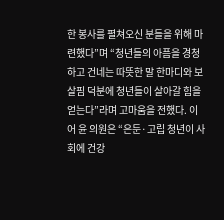한 봉사를 펼쳐오신 분들을 위해 마련했다”며 “청년들의 아픔을 경청하고 건네는 따뜻한 말 한마디와 보살핌 덕분에 청년들이 살아갈 힘을 얻는다”라며 고마움을 전했다. 이어 윤 의원은 “은둔·고립 청년이 사회에 건강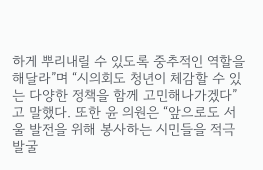하게 뿌리내릴 수 있도록 중추적인 역할을 해달라”며 “시의회도 청년이 체감할 수 있는 다양한 정책을 함께 고민해나가겠다”고 말했다. 또한 윤 의원은 “앞으로도 서울 발전을 위해 봉사하는 시민들을 적극 발굴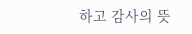하고 감사의 뜻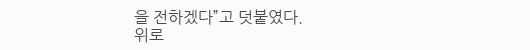을 전하겠다”고 덧붙였다.
위로